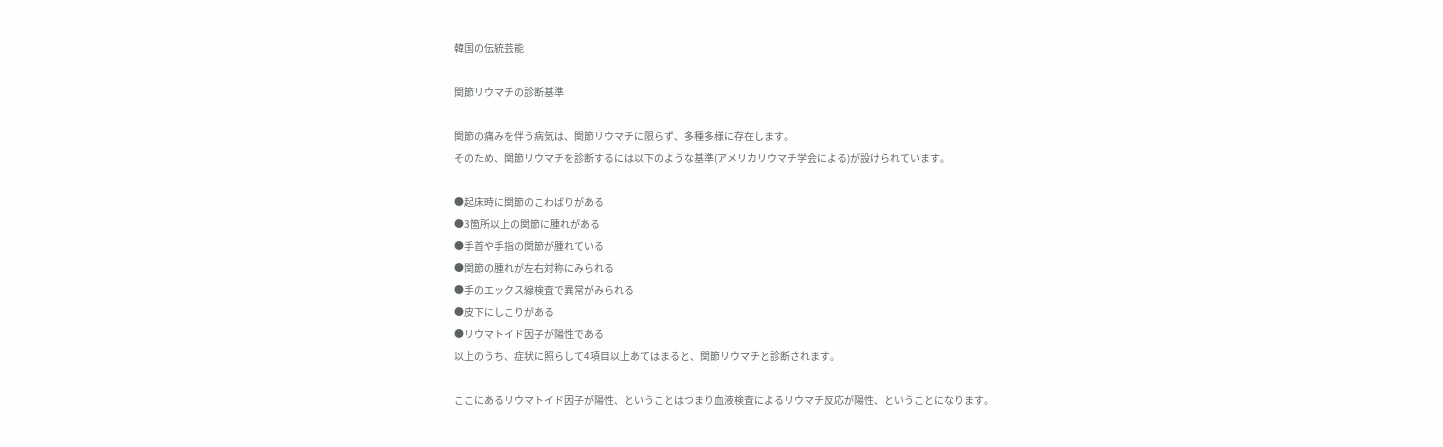韓国の伝統芸能

関節リウマチの診断基準

関節の痛みを伴う病気は、関節リウマチに限らず、多種多様に存在します。
そのため、関節リウマチを診断するには以下のような基準(アメリカリウマチ学会による)が設けられています。

●起床時に関節のこわばりがある
●3箇所以上の関節に腫れがある
●手首や手指の関節が腫れている
●関節の腫れが左右対称にみられる
●手のエックス線検査で異常がみられる
●皮下にしこりがある
●リウマトイド因子が陽性である
以上のうち、症状に照らして4項目以上あてはまると、関節リウマチと診断されます。

ここにあるリウマトイド因子が陽性、ということはつまり血液検査によるリウマチ反応が陽性、ということになります。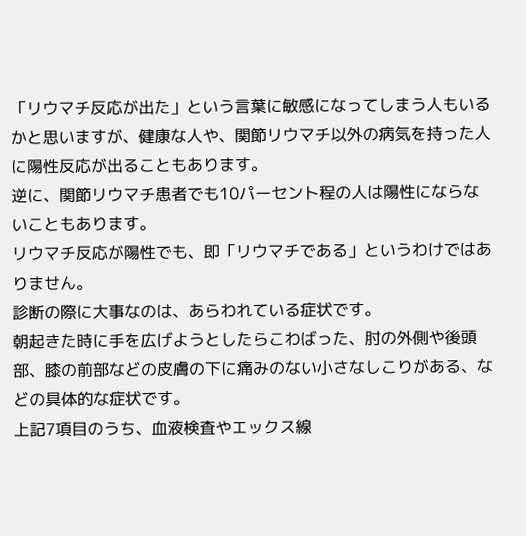「リウマチ反応が出た」という言葉に敏感になってしまう人もいるかと思いますが、健康な人や、関節リウマチ以外の病気を持った人に陽性反応が出ることもあります。
逆に、関節リウマチ患者でも10パーセント程の人は陽性にならないこともあります。
リウマチ反応が陽性でも、即「リウマチである」というわけではありません。
診断の際に大事なのは、あらわれている症状です。
朝起きた時に手を広げようとしたらこわばった、肘の外側や後頭部、膝の前部などの皮膚の下に痛みのない小さなしこりがある、などの具体的な症状です。
上記7項目のうち、血液検査やエックス線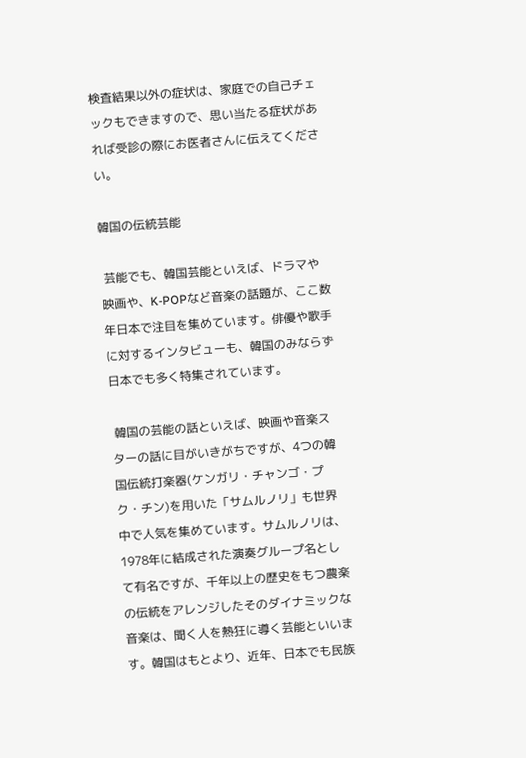検査結果以外の症状は、家庭での自己チェックもできますので、思い当たる症状があれば受診の際にお医者さんに伝えてください。

韓国の伝統芸能

 芸能でも、韓国芸能といえば、ドラマや映画や、K-POPなど音楽の話題が、ここ数年日本で注目を集めています。俳優や歌手に対するインタビューも、韓国のみならず日本でも多く特集されています。

 韓国の芸能の話といえば、映画や音楽スターの話に目がいきがちですが、4つの韓国伝統打楽器(ケンガリ・チャンゴ・プク・チン)を用いた「サムルノリ」も世界中で人気を集めています。サムルノリは、1978年に結成された演奏グループ名として有名ですが、千年以上の歴史をもつ農楽の伝統をアレンジしたそのダイナミックな音楽は、聞く人を熱狂に導く芸能といいます。韓国はもとより、近年、日本でも民族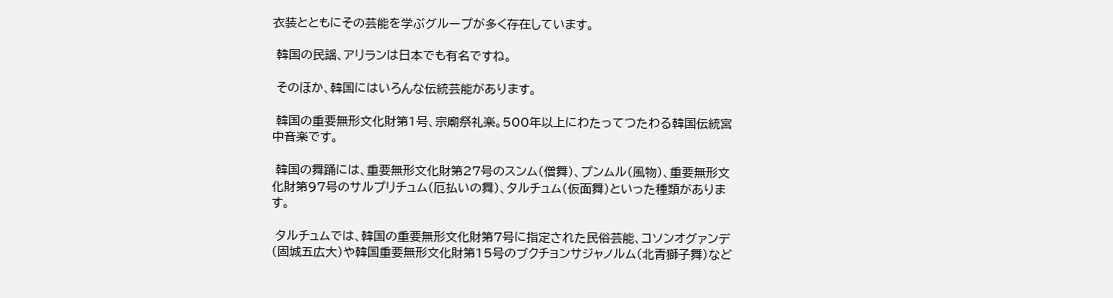衣装とともにその芸能を学ぶグループが多く存在しています。

 韓国の民謡、アリランは日本でも有名ですね。

 そのほか、韓国にはいろんな伝統芸能があります。

 韓国の重要無形文化財第1号、宗廟祭礼楽。500年以上にわたってつたわる韓国伝統宮中音楽です。

 韓国の舞踊には、重要無形文化財第27号のスンム(僧舞)、プンムル(風物)、重要無形文化財第97号のサルプリチュム(厄払いの舞)、タルチュム(仮面舞)といった種類があります。

 タルチュムでは、韓国の重要無形文化財第7号に指定された民俗芸能、コソンオグァンデ(固城五広大)や韓国重要無形文化財第15号のブクチョンサジャノルム(北青獅子舞)など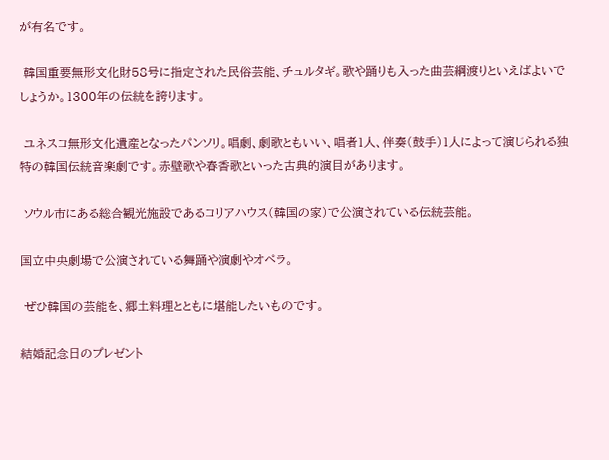が有名です。

 韓国重要無形文化財58号に指定された民俗芸能、チュルタギ。歌や踊りも入った曲芸綱渡りといえばよいでしょうか。1300年の伝統を誇ります。

 ユネスコ無形文化遺産となったパンソリ。唱劇、劇歌ともいい、唱者1人、伴奏(鼓手)1人によって演じられる独特の韓国伝統音楽劇です。赤壁歌や春香歌といった古典的演目があります。

 ソウル市にある総合観光施設であるコリアハウス(韓国の家)で公演されている伝統芸能。

国立中央劇場で公演されている舞踊や演劇やオペラ。

 ぜひ韓国の芸能を、郷土料理とともに堪能したいものです。

結婚記念日のプレゼント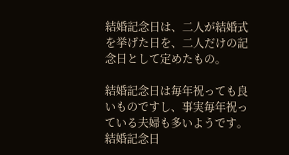結婚記念日は、二人が結婚式を挙げた日を、二人だけの記念日として定めたもの。

結婚記念日は毎年祝っても良いものですし、事実毎年祝っている夫婦も多いようです。結婚記念日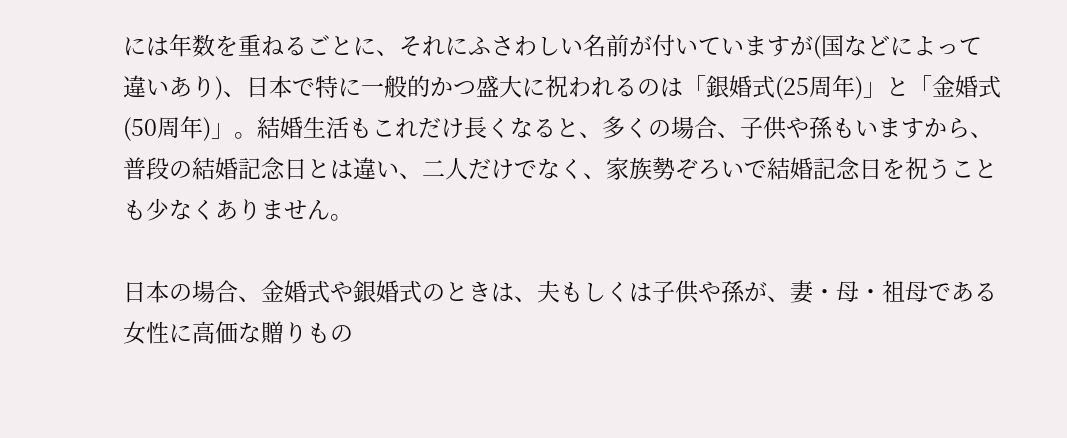には年数を重ねるごとに、それにふさわしい名前が付いていますが(国などによって違いあり)、日本で特に一般的かつ盛大に祝われるのは「銀婚式(25周年)」と「金婚式(50周年)」。結婚生活もこれだけ長くなると、多くの場合、子供や孫もいますから、普段の結婚記念日とは違い、二人だけでなく、家族勢ぞろいで結婚記念日を祝うことも少なくありません。

日本の場合、金婚式や銀婚式のときは、夫もしくは子供や孫が、妻・母・祖母である女性に高価な贈りもの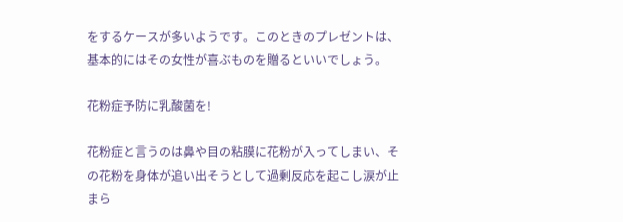をするケースが多いようです。このときのプレゼントは、基本的にはその女性が喜ぶものを贈るといいでしょう。

花粉症予防に乳酸菌を!

花粉症と言うのは鼻や目の粘膜に花粉が入ってしまい、その花粉を身体が追い出そうとして過剰反応を起こし涙が止まら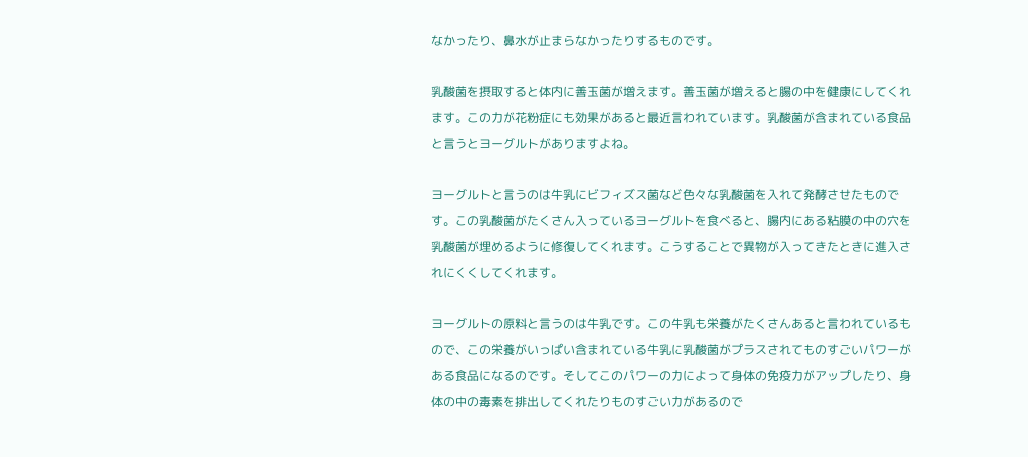なかったり、鼻水が止まらなかったりするものです。

乳酸菌を摂取すると体内に善玉菌が増えます。善玉菌が増えると腸の中を健康にしてくれます。この力が花粉症にも効果があると最近言われています。乳酸菌が含まれている食品と言うとヨーグルトがありますよね。

ヨーグルトと言うのは牛乳にビフィズス菌など色々な乳酸菌を入れて発酵させたものです。この乳酸菌がたくさん入っているヨーグルトを食べると、腸内にある粘膜の中の穴を乳酸菌が埋めるように修復してくれます。こうすることで異物が入ってきたときに進入されにくくしてくれます。

ヨーグルトの原料と言うのは牛乳です。この牛乳も栄養がたくさんあると言われているもので、この栄養がいっぱい含まれている牛乳に乳酸菌がプラスされてものすごいパワーがある食品になるのです。そしてこのパワーの力によって身体の免疫力がアップしたり、身体の中の毒素を排出してくれたりものすごい力があるので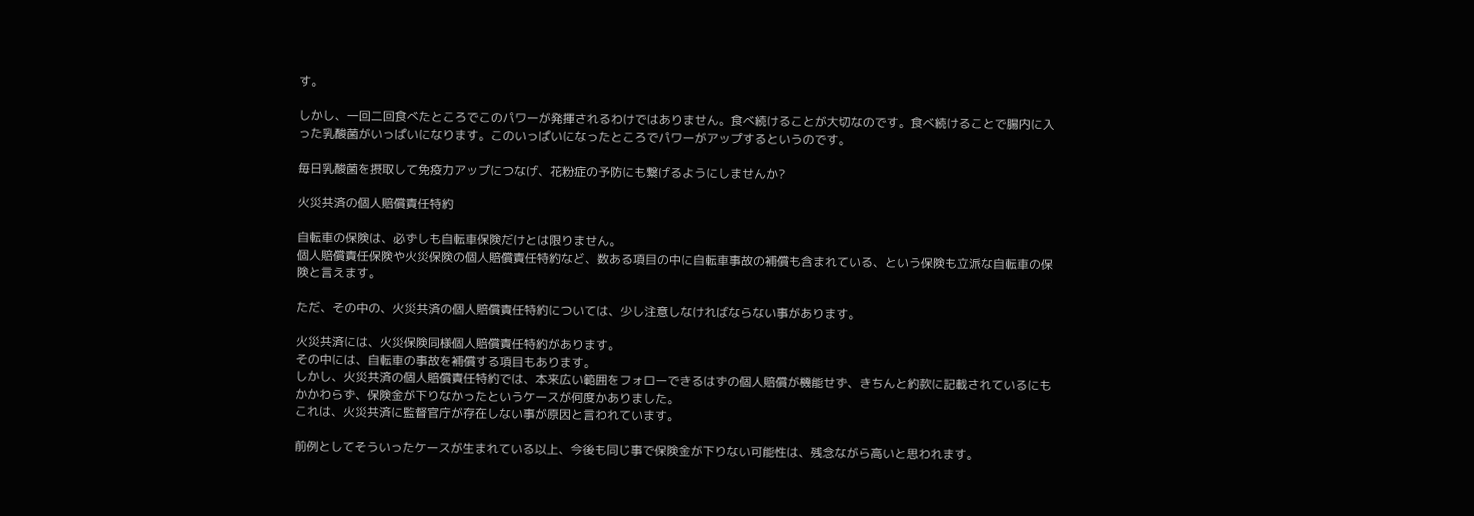す。

しかし、一回二回食べたところでこのパワーが発揮されるわけではありません。食べ続けることが大切なのです。食べ続けることで腸内に入った乳酸菌がいっぱいになります。このいっぱいになったところでパワーがアップするというのです。

毎日乳酸菌を摂取して免疫力アップにつなげ、花粉症の予防にも繋げるようにしませんか?

火災共済の個人賠償責任特約

自転車の保険は、必ずしも自転車保険だけとは限りません。
個人賠償責任保険や火災保険の個人賠償責任特約など、数ある項目の中に自転車事故の補償も含まれている、という保険も立派な自転車の保険と言えます。

ただ、その中の、火災共済の個人賠償責任特約については、少し注意しなければならない事があります。

火災共済には、火災保険同様個人賠償責任特約があります。
その中には、自転車の事故を補償する項目もあります。
しかし、火災共済の個人賠償責任特約では、本来広い範囲をフォローできるはずの個人賠償が機能せず、きちんと約款に記載されているにもかかわらず、保険金が下りなかったというケースが何度かありました。
これは、火災共済に監督官庁が存在しない事が原因と言われています。

前例としてそういったケースが生まれている以上、今後も同じ事で保険金が下りない可能性は、残念ながら高いと思われます。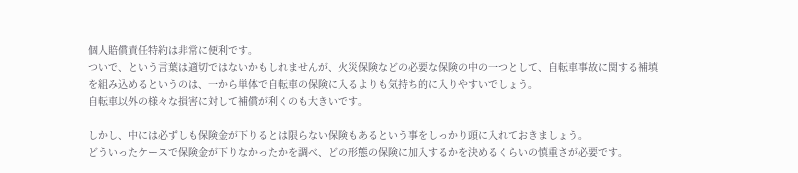個人賠償責任特約は非常に便利です。
ついで、という言葉は適切ではないかもしれませんが、火災保険などの必要な保険の中の一つとして、自転車事故に関する補填を組み込めるというのは、一から単体で自転車の保険に入るよりも気持ち的に入りやすいでしょう。
自転車以外の様々な損害に対して補償が利くのも大きいです。

しかし、中には必ずしも保険金が下りるとは限らない保険もあるという事をしっかり頭に入れておきましょう。
どういったケースで保険金が下りなかったかを調べ、どの形態の保険に加入するかを決めるくらいの慎重さが必要です。